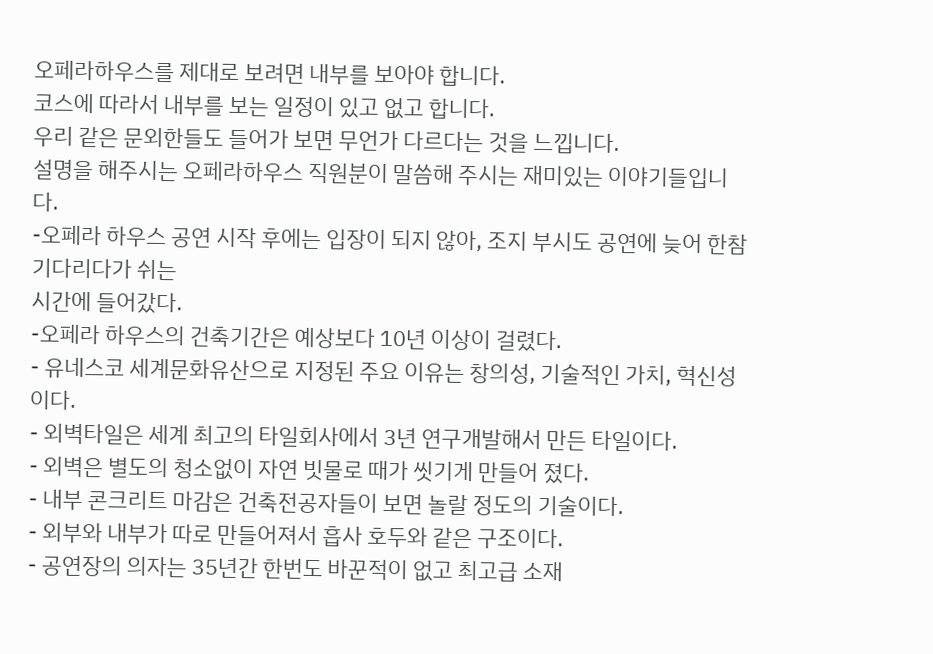오페라하우스를 제대로 보려면 내부를 보아야 합니다.
코스에 따라서 내부를 보는 일정이 있고 없고 합니다.
우리 같은 문외한들도 들어가 보면 무언가 다르다는 것을 느낍니다.
설명을 해주시는 오페라하우스 직원분이 말씀해 주시는 재미있는 이야기들입니다.
-오페라 하우스 공연 시작 후에는 입장이 되지 않아, 조지 부시도 공연에 늦어 한참 기다리다가 쉬는
시간에 들어갔다.
-오페라 하우스의 건축기간은 예상보다 10년 이상이 걸렸다.
- 유네스코 세계문화유산으로 지정된 주요 이유는 창의성, 기술적인 가치, 혁신성이다.
- 외벽타일은 세계 최고의 타일회사에서 3년 연구개발해서 만든 타일이다.
- 외벽은 별도의 청소없이 자연 빗물로 때가 씻기게 만들어 졌다.
- 내부 콘크리트 마감은 건축전공자들이 보면 놀랄 정도의 기술이다.
- 외부와 내부가 따로 만들어져서 흡사 호두와 같은 구조이다.
- 공연장의 의자는 35년간 한번도 바꾼적이 없고 최고급 소재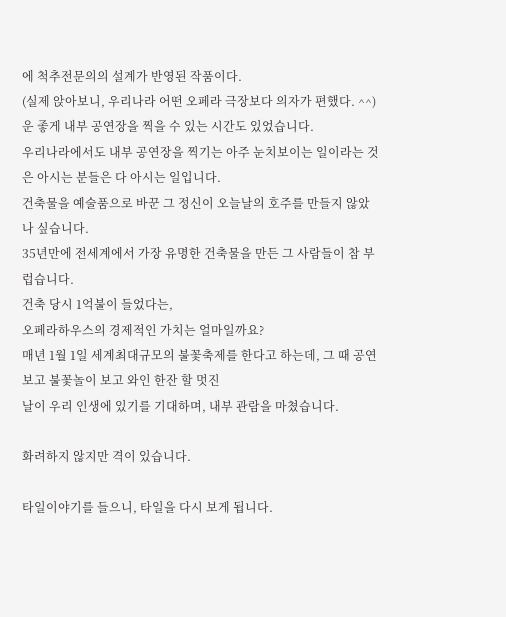에 척추전문의의 설계가 반영된 작품이다.
(실제 앉아보니, 우리나라 어떤 오페라 극장보다 의자가 편했다. ^^)
운 좋게 내부 공연장을 찍을 수 있는 시간도 있었습니다.
우리나라에서도 내부 공연장을 찍기는 아주 눈치보이는 일이라는 것은 아시는 분들은 다 아시는 일입니다.
건축물을 예술품으로 바꾼 그 정신이 오늘날의 호주를 만들지 않았나 싶습니다.
35년만에 전세계에서 가장 유명한 건축물을 만든 그 사람들이 참 부럽습니다.
건축 당시 1억불이 들었다는,
오페라하우스의 경제적인 가치는 얼마일까요?
매년 1월 1일 세계최대규모의 불꽃축제를 한다고 하는데, 그 때 공연보고 불꽃놀이 보고 와인 한잔 할 멋진
날이 우리 인생에 있기를 기대하며, 내부 관람을 마쳤습니다.

화려하지 않지만 격이 있습니다.

타일이야기를 들으니, 타일을 다시 보게 됩니다.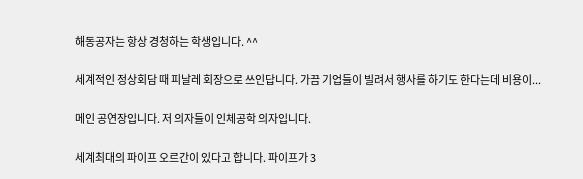해동공자는 항상 경청하는 학생입니다. ^^

세계적인 정상회담 때 피날레 회장으로 쓰인답니다. 가끔 기업들이 빌려서 행사를 하기도 한다는데 비용이...

메인 공연장입니다. 저 의자들이 인체공학 의자입니다.

세계최대의 파이프 오르간이 있다고 합니다. 파이프가 3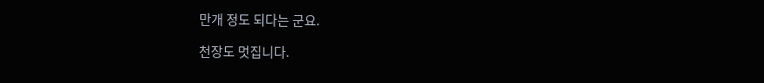만개 정도 되다는 군요.

천장도 멋집니다.